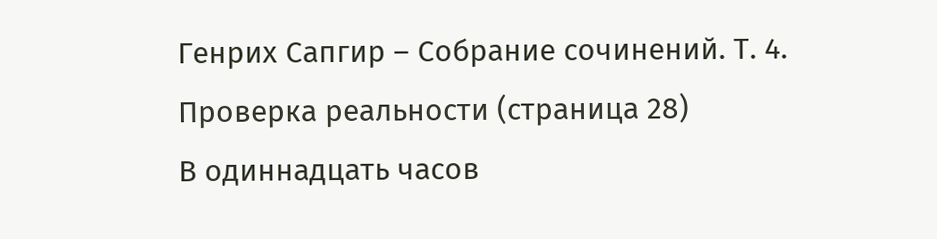Генрих Сапгир – Собрание сочинений. Т. 4. Проверка реальности (страница 28)
В одиннадцать часов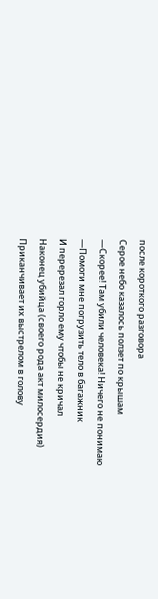после короткого разговора
Серое небо казалось ползет по крышам
—Скорее! Там убили человека! Ничего не понимаю
—Помоги мне погрузить тело в багажник
И перерезал горло ему чтобы не кричал
Наконец убийца (своего рода акт милосердия)
Приканчивает их выстрелом в голову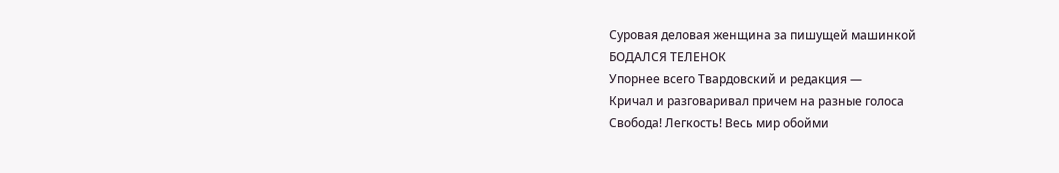Суровая деловая женщина за пишущей машинкой
БОДАЛСЯ ТЕЛЕНОК
Упорнее всего Твардовский и редакция —
Кричал и разговаривал причем на разные голоса
Свобода! Легкость! Весь мир обойми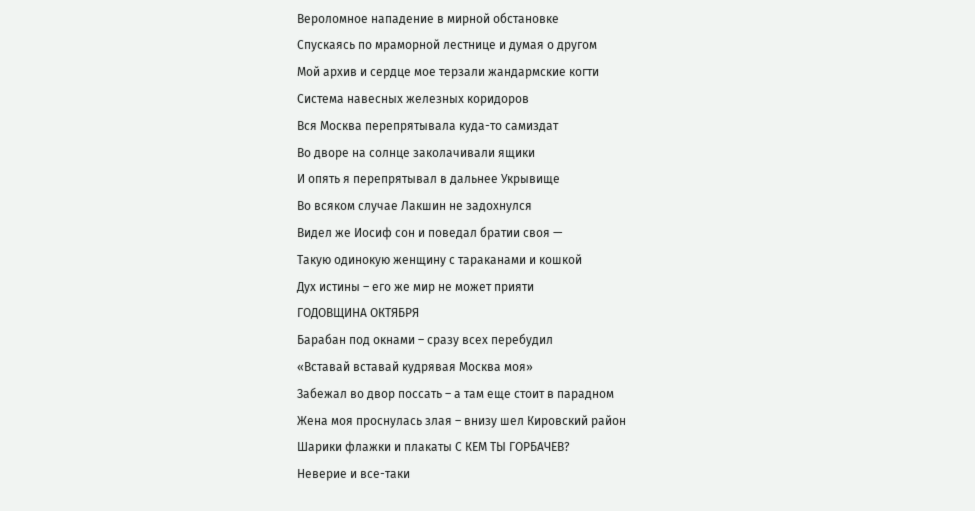Вероломное нападение в мирной обстановке
Спускаясь по мраморной лестнице и думая о другом
Мой архив и сердце мое терзали жандармские когти
Система навесных железных коридоров
Вся Москва перепрятывала куда-то самиздат
Во дворе на солнце заколачивали ящики
И опять я перепрятывал в дальнее Укрывище
Во всяком случае Лакшин не задохнулся
Видел же Иосиф сон и поведал братии своя —
Такую одинокую женщину с тараканами и кошкой
Дух истины – его же мир не может прияти
ГОДОВЩИНА ОКТЯБРЯ
Барабан под окнами – сразу всех перебудил
«Вставай вставай кудрявая Москва моя»
Забежал во двор поссать – а там еще стоит в парадном
Жена моя проснулась злая – внизу шел Кировский район
Шарики флажки и плакаты С КЕМ ТЫ ГОРБАЧЕВ?
Неверие и все-таки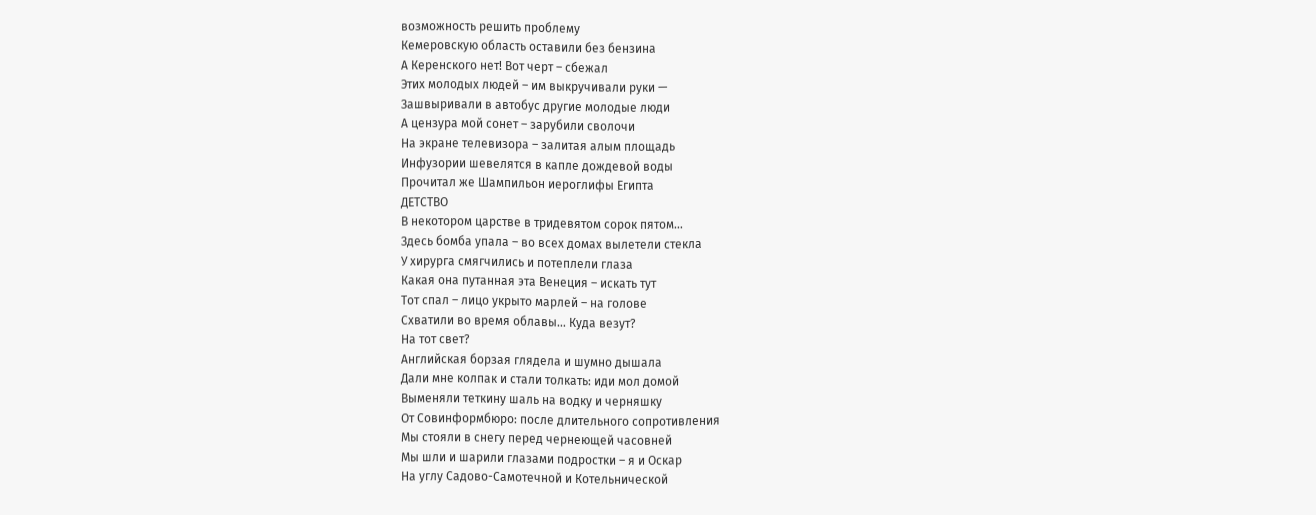возможность решить проблему
Кемеровскую область оставили без бензина
А Керенского нет! Вот черт – сбежал
Этих молодых людей – им выкручивали руки —
Зашвыривали в автобус другие молодые люди
А цензура мой сонет – зарубили сволочи
На экране телевизора – залитая алым площадь
Инфузории шевелятся в капле дождевой воды
Прочитал же Шампильон иероглифы Египта
ДЕТСТВО
В некотором царстве в тридевятом сорок пятом…
Здесь бомба упала – во всех домах вылетели стекла
У хирурга смягчились и потеплели глаза
Какая она путанная эта Венеция – искать тут
Тот спал – лицо укрыто марлей – на голове
Схватили во время облавы… Куда везут?
На тот свет?
Английская борзая глядела и шумно дышала
Дали мне колпак и стали толкать: иди мол домой
Выменяли теткину шаль на водку и черняшку
От Совинформбюро: после длительного сопротивления
Мы стояли в снегу перед чернеющей часовней
Мы шли и шарили глазами подростки – я и Оскар
На углу Садово-Самотечной и Котельнической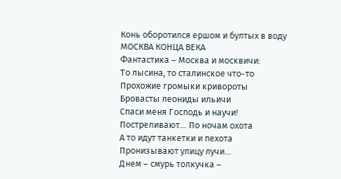Конь оборотился ершом и бултых в воду
МОСКВА КОНЦА ВЕКА
Фантастика – Москва и москвичи:
То лысина, то сталинское что-то
Прохожие громыки кривороты
Бровасты леониды ильичи
Спаси меня Господь и научи!
Постреливают… По ночам охота
А то идут танкетки и пехота
Пронизывают улицу лучи…
Днем – смурь толкучка –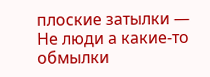плоские затылки —
Не люди а какие-то обмылки